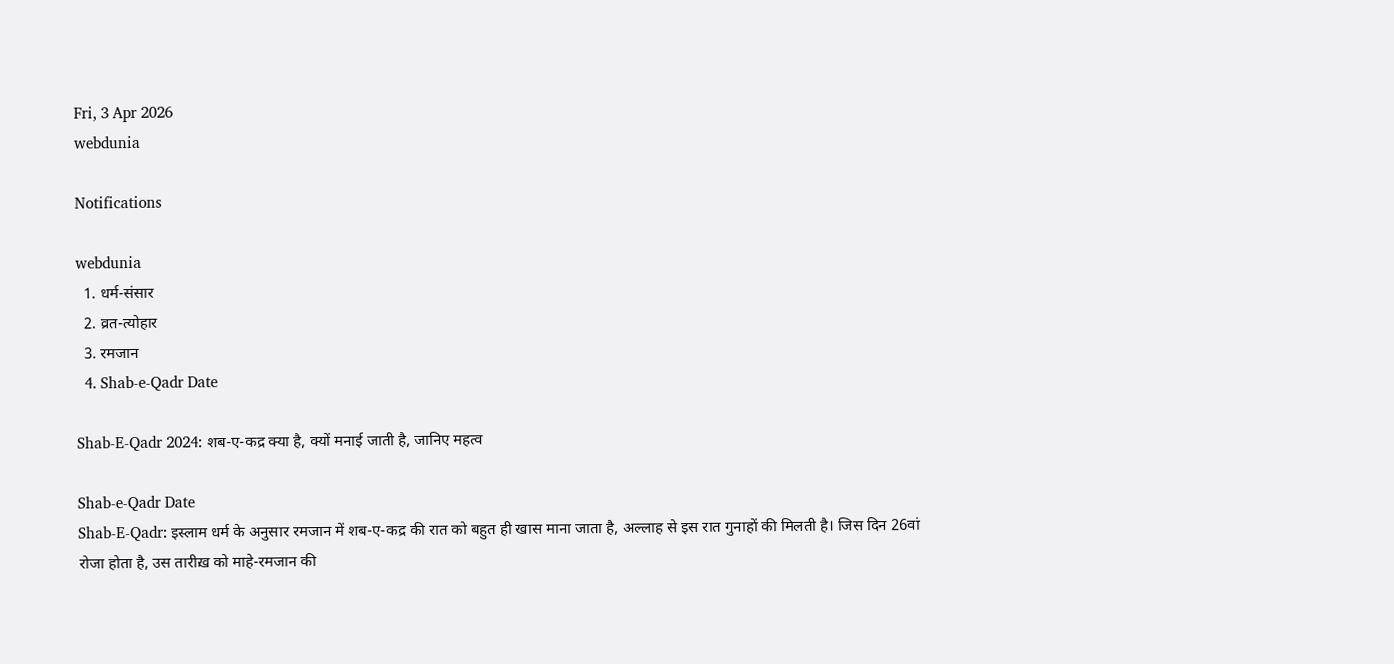Fri, 3 Apr 2026
webdunia

Notifications

webdunia
  1. धर्म-संसार
  2. व्रत-त्योहार
  3. रमजान
  4. Shab-e-Qadr Date

Shab-E-Qadr 2024: शब-ए-कद्र क्या है, क्यों मनाई जाती है, जानिए महत्व

Shab-e-Qadr Date
Shab-E-Qadr: इस्लाम धर्म के अनुसार रमजान में शब-ए-कद्र की रात को बहुत ही खास माना जाता है, अल्लाह से इस रात गुनाहों की मिलती है। जिस दिन 26वां रोजा होता है, उस तारीख़ को माहे-रमजान की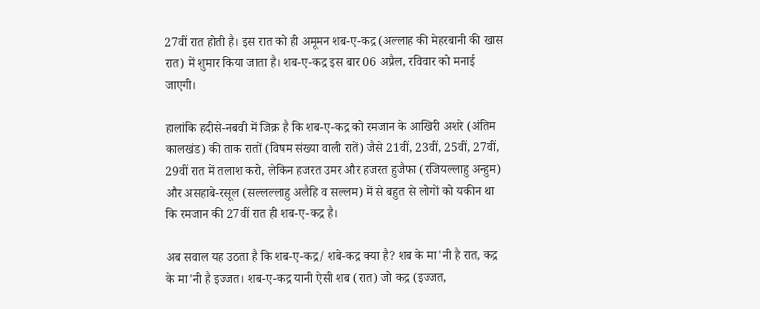27वीं रात होती है। इस रात को ही अमूमन शब-ए-कद्र (अल्लाह की मेहरबानी की खास रात) में शुमार किया जाता है। शब-ए-कद्र इस बार 06 अप्रैल, रविवार को मनाई जाएगी।

हालांकि हदीसे-नबवी में जिक्र है कि शब-ए-कद्र को रमजान के आखिरी अशरे (अंतिम कालखंड) की ताक रातों (विषम संख्या वाली रातें) जैसे 21वीं, 23वीं, 25वीं, 27वीं, 29वीं रात में तलाश करो, लेकिन हजरत उमर और हजरत हुजैफा (रजियल्लाहु अन्हुम) और असहाबे-रसूल (सल्लल्लाहु अलैहि व सल्लम) में से बहुत से लोगों को यकीन था कि रमजान की 27वीं रात ही शब-ए-कद्र है।

अब सवाल यह उठता है कि शब-ए-कद्र/ शबे-कद्र क्या है? शब के मा'नी है रात, कद्र के मा'नी है इज्जत। शब-ए-कद्र यानी ऐसी शब (रात) जो कद्र (इज्जत,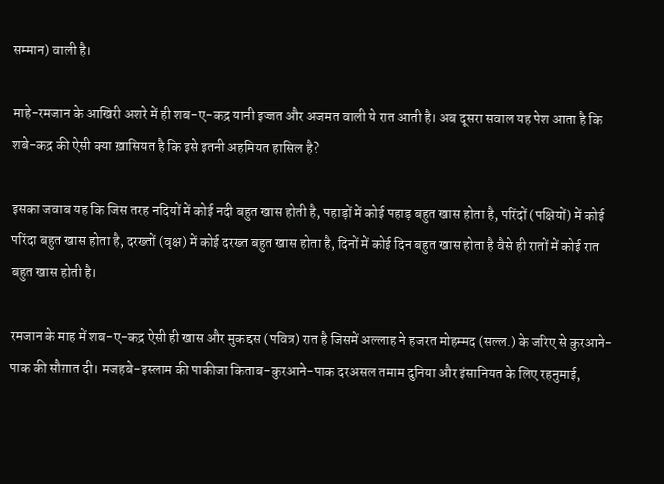सम्मान) वाली है।

माहे-रमजान के आखिरी अशरे में ही शब-ए-कद्र यानी इज्जत और अजमत वाली ये रात आती है। अब दूसरा सवाल यह पेश आता है कि शबे-कद्र की ऐसी क्या ख़ासियत है कि इसे इतनी अहमियत हासिल है?

इसका जवाब यह कि जिस तरह नदियों में कोई नदी बहुत खास होती है, पहाड़ों में कोई पहाड़ बहुत खास होता है, परिंदों (पक्षियों) में कोई परिंदा बहुत खास होता है, दरख्तों (वृक्ष) में कोई दरख्त बहुत खास होता है, दिनों में कोई दिन बहुत खास होता है वैसे ही रातों में कोई रात बहुत खास होती है।

रमजान के माह में शब-ए-कद्र ऐसी ही खास और मुकद्दस (पवित्र) रात है जिसमें अल्लाह ने हजरत मोहम्मद (सल्ल.) के जरिए से कुरआने-पाक की सौग़ात दी। मजहबे-इस्लाम की पाकीजा किताब-कुरआने-पाक दरअसल तमाम दुनिया और इंसानियत के लिए रहनुमाई,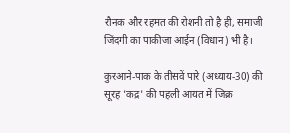रौनक और रहमत की रोशनी तो है ही, समाजी जिंदगी का पाकीजा आईन (विधान) भी है।

कुरआने-पाक के तीसवें पारे (अध्याय-30) की सूरह 'कद्र' की पहली आयत में जिक्र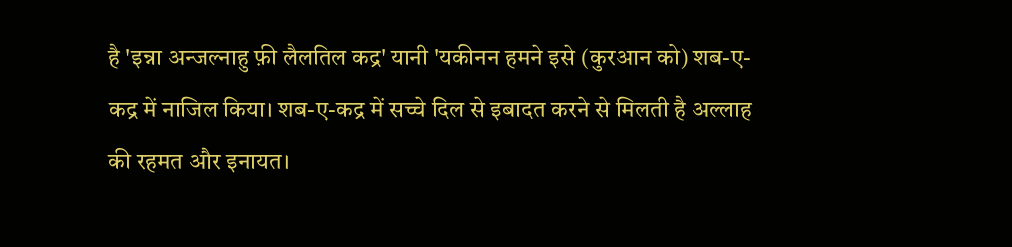है 'इन्ना अन्जल्नाहु फ़ी लैलतिल कद्र' यानी 'यकीनन हमने इसे (कुरआन को) शब-ए-कद्र में नाजिल किया। शब-ए-कद्र में सच्चे दिल से इबादत करने से मिलती है अल्लाह की रहमत और इनायत।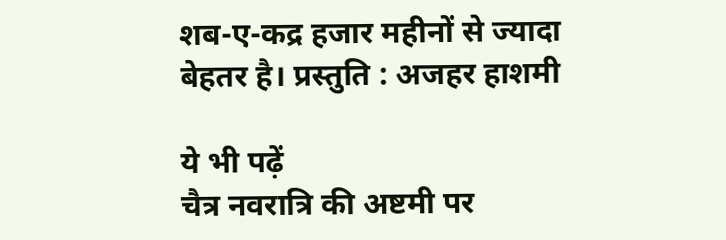शब-ए-कद्र हजार महीनों से ज्यादा बेहतर है। प्रस्तुति : अजहर हाशमी

ये भी पढ़ें
चैत्र नवरात्रि की अष्टमी पर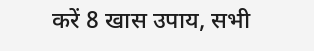करें 8 खास उपाय, सभी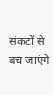संकटों से बच जाएंगे